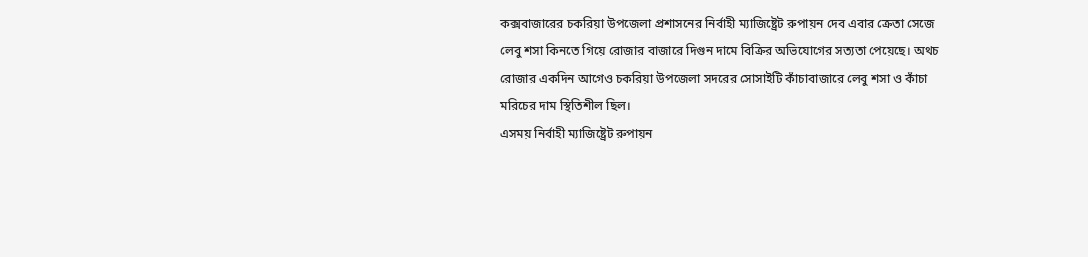কক্সবাজারের চকরিয়া উপজেলা প্রশাসনের নির্বাহী ম্যাজিষ্ট্রেট রুপায়ন দেব এবার ক্রেতা সেজে লেবু শসা কিনতে গিয়ে রোজার বাজারে দিগুন দামে বিক্রির অভিযোগের সত্যতা পেয়েছে। অথচ রোজার একদিন আগেও চকরিয়া উপজেলা সদরের সোসাইটি কাঁচাবাজারে লেবু শসা ও কাঁচা মরিচের দাম স্থিতিশীল ছিল।
এসময় নির্বাহী ম্যাজিষ্ট্রেট রুপায়ন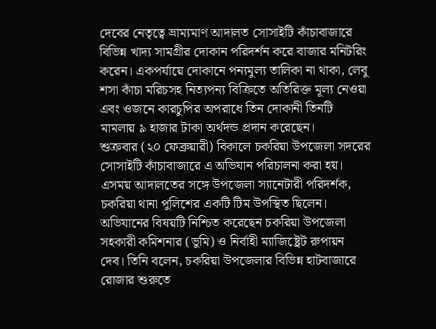দেবের নেতৃত্বে ভ্রাম্যমাণ আদালত সোসাইটি কাঁচাবাজারে বিভিন্ন খাদ্য সামগ্রীর দোকান পরিদর্শন করে বাজার মনিটরিং করেন। একপর্যায়ে দোকানে পন্যমুল্য তালিকা না থাকা, লেবু শসা কাঁচা মরিচসহ নিত্যপন্য বিক্রিতে অতিরিক্ত মূল্য নেওয়া এবং ওজনে কারচুপির অপরাধে তিন দোকানী তিনটি মামলায় ৯ হাজার টাকা অর্থদন্ড প্রদান করেছেন।
শুক্রবার (২০ ফেব্রুয়ারী) বিকালে চকরিয়া উপজেলা সদরের সোসাইটি কাঁচাবাজারে এ অভিযান পরিচালনা করা হয়। এসময় আদালতের সঙ্গে উপজেলা স্যানেটারী পরিদর্শক, চকরিয়া থানা পুলিশের একটি টিম উপস্থিত ছিলেন।
অভিযানের বিষয়টি নিশ্চিত করেছেন চকরিয়া উপজেলা সহকারী কমিশনার (ভুমি) ও নির্বাহী ম্যাজিষ্ট্রেট রুপায়ন দেব। তিনি বলেন, চকরিয়া উপজেলার বিভিন্ন হাটবাজারে রোজার শুরুতে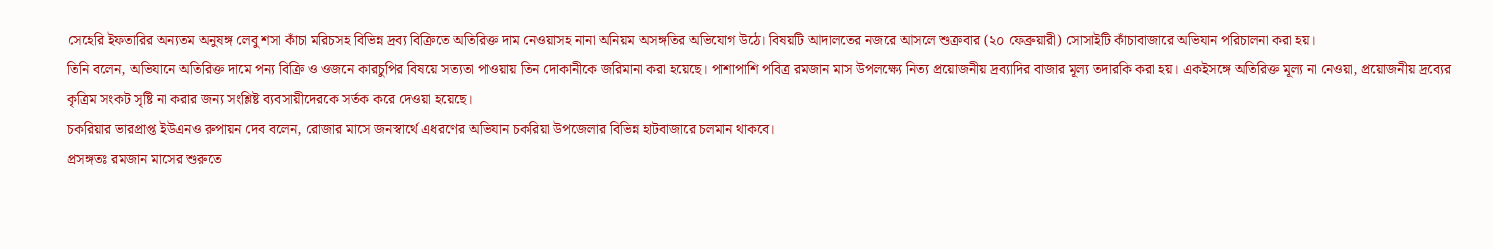সেহেরি ইফতারির অন্যতম অনুষঙ্গ লেবু শসা কাঁচা মরিচসহ বিভিন্ন দ্রব্য বিক্রিতে অতিরিক্ত দাম নেওয়াসহ নানা অনিয়ম অসঙ্গতির অভিযোগ উঠে। বিষয়টি আদালতের নজরে আসলে শুক্রবার (২০ ফেব্রুয়ারী) সোসাইটি কাঁচাবাজারে অভিযান পরিচালনা করা হয়।
তিনি বলেন, অভিযানে অতিরিক্ত দামে পন্য বিক্রি ও ওজনে কারচুপির বিষয়ে সত্যতা পাওয়ায় তিন দোকানীকে জরিমানা করা হয়েছে। পাশাপাশি পবিত্র রমজান মাস উপলক্ষ্যে নিত্য প্রয়োজনীয় দ্রব্যাদির বাজার মূল্য তদারকি করা হয়। একইসঙ্গে অতিরিক্ত মূল্য না নেওয়া, প্রয়োজনীয় দ্রব্যের কৃত্রিম সংকট সৃষ্টি না করার জন্য সংশ্লিষ্ট ব্যবসায়ীদেরকে সর্তক করে দেওয়া হয়েছে।
চকরিয়ার ভারপ্রাপ্ত ইউএনও রুপায়ন দেব বলেন, রোজার মাসে জনস্বার্থে এধরণের অভিযান চকরিয়া উপজেলার বিভিন্ন হাটবাজারে চলমান থাকবে।
প্রসঙ্গতঃ রমজান মাসের শুরুতে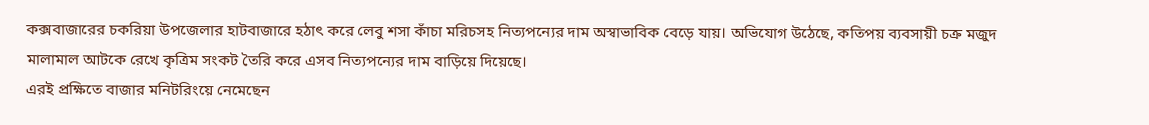কক্সবাজারের চকরিয়া উপজেলার হাটবাজারে হঠাৎ করে লেবু শসা কাঁচা মরিচসহ নিত্যপন্যের দাম অস্বাভাবিক বেড়ে যায়। অভিযোগ উঠেছে, কতিপয় ব্যবসায়ী চক্র মজুদ মালামাল আটকে রেখে কৃত্রিম সংকট তৈরি করে এসব নিত্যপন্যের দাম বাড়িয়ে দিয়েছে।
এরই প্রক্ষিতে বাজার মনিটরিংয়ে নেমেছেন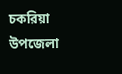চকরিয়া উপজেলা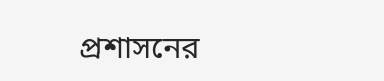প্রশাসনের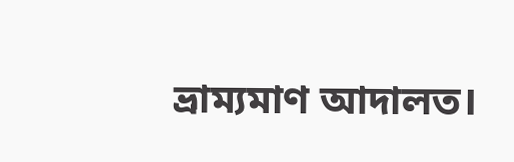ভ্রাম্যমাণ আদালত।